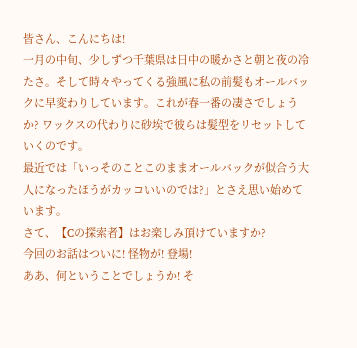皆さん、こんにちは!
一月の中旬、少しずつ千葉県は日中の暖かさと朝と夜の冷たさ。そして時々やってくる強風に私の前髪もオールバックに早変わりしています。これが春一番の凄さでしょうか? ワックスの代わりに砂埃で彼らは髪型をリセットしていくのです。
最近では「いっそのことこのままオールバックが似合う大人になったほうがカッコいいのでは?」とさえ思い始めています。
さて、【Cの探索者】はお楽しみ頂けていますか?
今回のお話はついに! 怪物が! 登場!
ああ、何ということでしょうか! そ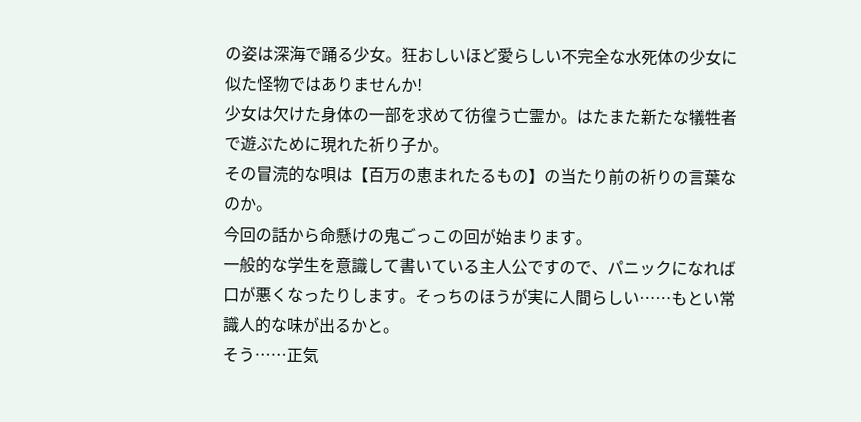の姿は深海で踊る少女。狂おしいほど愛らしい不完全な水死体の少女に似た怪物ではありませんか!
少女は欠けた身体の一部を求めて彷徨う亡霊か。はたまた新たな犠牲者で遊ぶために現れた祈り子か。
その冒涜的な唄は【百万の恵まれたるもの】の当たり前の祈りの言葉なのか。
今回の話から命懸けの鬼ごっこの回が始まります。
一般的な学生を意識して書いている主人公ですので、パニックになれば口が悪くなったりします。そっちのほうが実に人間らしい……もとい常識人的な味が出るかと。
そう……正気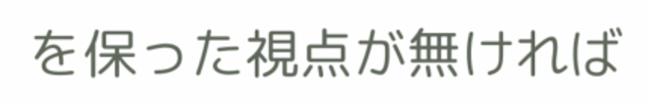を保った視点が無ければ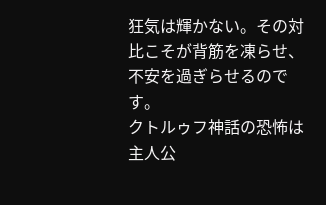狂気は輝かない。その対比こそが背筋を凍らせ、不安を過ぎらせるのです。
クトルゥフ神話の恐怖は主人公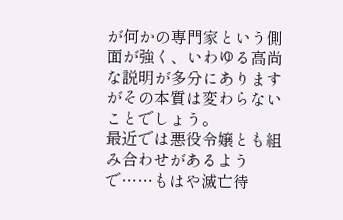が何かの専門家という側面が強く、いわゆる高尚な説明が多分にありますがその本質は変わらないことでしょう。
最近では悪役令嬢とも組み合わせがあるようで……もはや滅亡待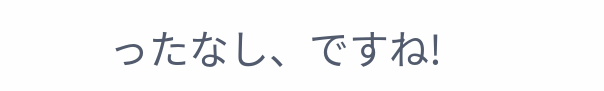ったなし、ですね!